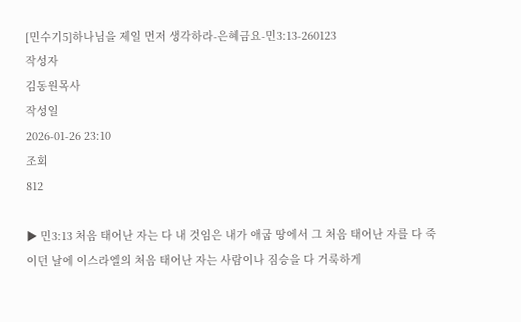[민수기5]하나님을 제일 먼저 생각하라-은혜금요-민3:13-260123
작성자
김동원목사
작성일
2026-01-26 23:10
조회
812

▶ 민3:13 처음 태어난 자는 다 내 것임은 내가 애굽 땅에서 그 처음 태어난 자를 다 죽이던 날에 이스라엘의 처음 태어난 자는 사람이나 짐승을 다 거룩하게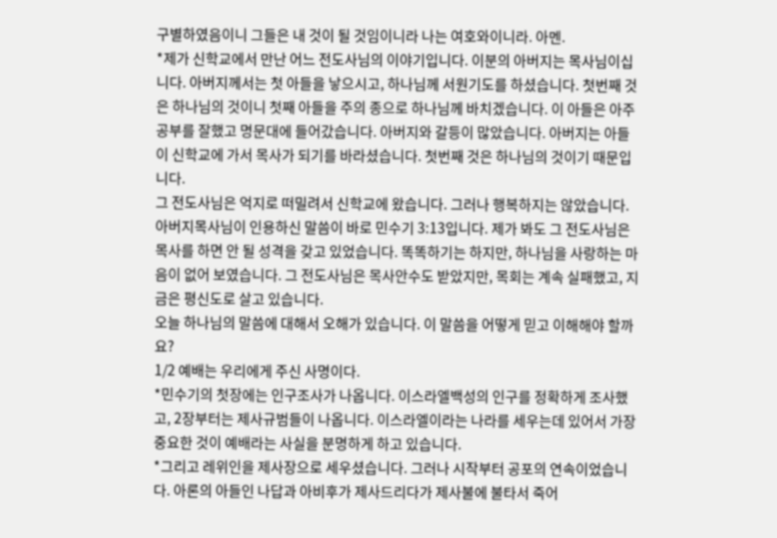구별하였음이니 그들은 내 것이 될 것임이니라 나는 여호와이니라. 아멘.
*제가 신학교에서 만난 어느 전도사님의 이야기입니다. 이분의 아버지는 목사님이십니다. 아버지께서는 첫 아들을 낳으시고, 하나님께 서원기도를 하셨습니다. 첫번째 것은 하나님의 것이니 첫째 아들을 주의 종으로 하나님께 바치겠습니다. 이 아들은 아주 공부를 잘했고 명문대에 들어갔습니다. 아버지와 갈등이 많았습니다. 아버지는 아들이 신학교에 가서 목사가 되기를 바라셨습니다. 첫번째 것은 하나님의 것이기 때문입니다.
그 전도사님은 억지로 떠밀려서 신학교에 왔습니다. 그러나 행복하지는 않았습니다. 아버지목사님이 인용하신 말씀이 바로 민수기 3:13입니다. 제가 봐도 그 전도사님은 목사를 하면 안 될 성격을 갖고 있었습니다. 똑똑하기는 하지만, 하나님을 사랑하는 마음이 없어 보였습니다. 그 전도사님은 목사안수도 받았지만, 목회는 계속 실패했고, 지금은 평신도로 살고 있습니다.
오늘 하나님의 말씀에 대해서 오해가 있습니다. 이 말씀을 어떻게 믿고 이해해야 할까요?
1/2 예배는 우리에게 주신 사명이다.
*민수기의 첫장에는 인구조사가 나옵니다. 이스라엘백성의 인구를 정확하게 조사했고, 2장부터는 제사규범들이 나옵니다. 이스라엘이라는 나라를 세우는데 있어서 가장 중요한 것이 예배라는 사실을 분명하게 하고 있습니다.
*그리고 레위인을 제사장으로 세우셨습니다. 그러나 시작부터 공포의 연속이었습니다. 아론의 아들인 나답과 아비후가 제사드리다가 제사불에 불타서 죽어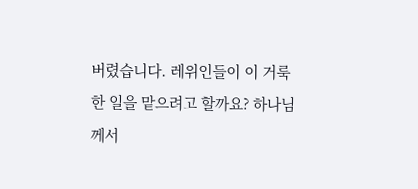버렸습니다. 레위인들이 이 거룩한 일을 맡으려고 할까요? 하나님께서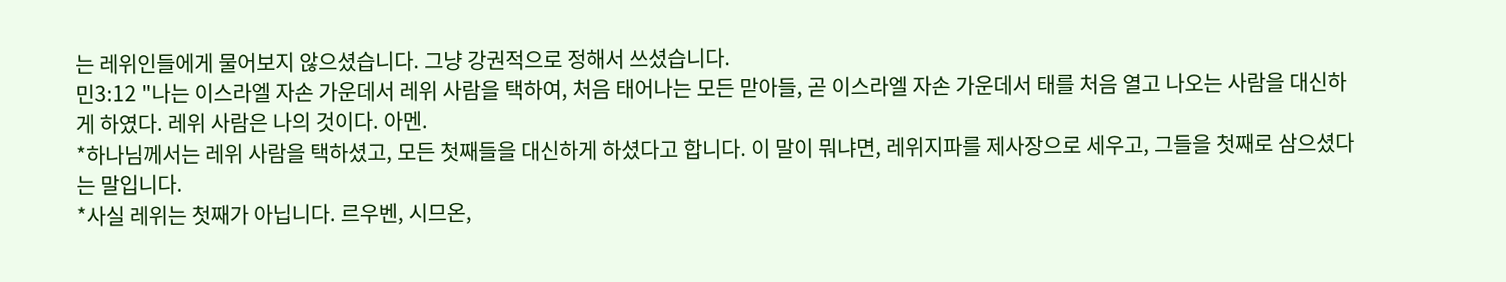는 레위인들에게 물어보지 않으셨습니다. 그냥 강권적으로 정해서 쓰셨습니다.
민3:12 "나는 이스라엘 자손 가운데서 레위 사람을 택하여, 처음 태어나는 모든 맏아들, 곧 이스라엘 자손 가운데서 태를 처음 열고 나오는 사람을 대신하게 하였다. 레위 사람은 나의 것이다. 아멘.
*하나님께서는 레위 사람을 택하셨고, 모든 첫째들을 대신하게 하셨다고 합니다. 이 말이 뭐냐면, 레위지파를 제사장으로 세우고, 그들을 첫째로 삼으셨다는 말입니다.
*사실 레위는 첫째가 아닙니다. 르우벤, 시므온,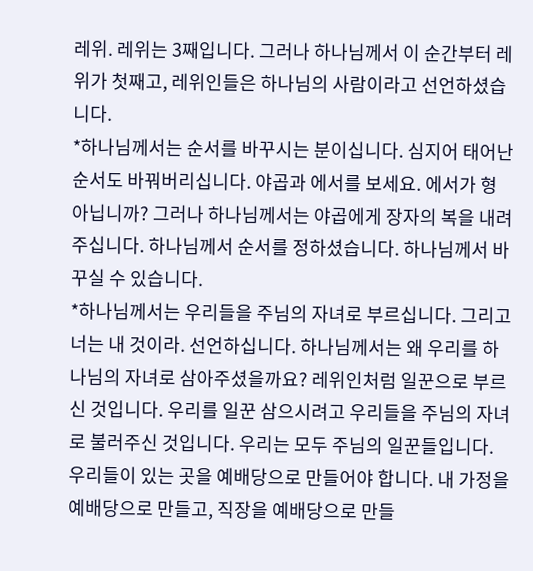레위. 레위는 3째입니다. 그러나 하나님께서 이 순간부터 레위가 첫째고, 레위인들은 하나님의 사람이라고 선언하셨습니다.
*하나님께서는 순서를 바꾸시는 분이십니다. 심지어 태어난 순서도 바꿔버리십니다. 야곱과 에서를 보세요. 에서가 형 아닙니까? 그러나 하나님께서는 야곱에게 장자의 복을 내려주십니다. 하나님께서 순서를 정하셨습니다. 하나님께서 바꾸실 수 있습니다.
*하나님께서는 우리들을 주님의 자녀로 부르십니다. 그리고 너는 내 것이라. 선언하십니다. 하나님께서는 왜 우리를 하나님의 자녀로 삼아주셨을까요? 레위인처럼 일꾼으로 부르신 것입니다. 우리를 일꾼 삼으시려고 우리들을 주님의 자녀로 불러주신 것입니다. 우리는 모두 주님의 일꾼들입니다. 우리들이 있는 곳을 예배당으로 만들어야 합니다. 내 가정을 예배당으로 만들고, 직장을 예배당으로 만들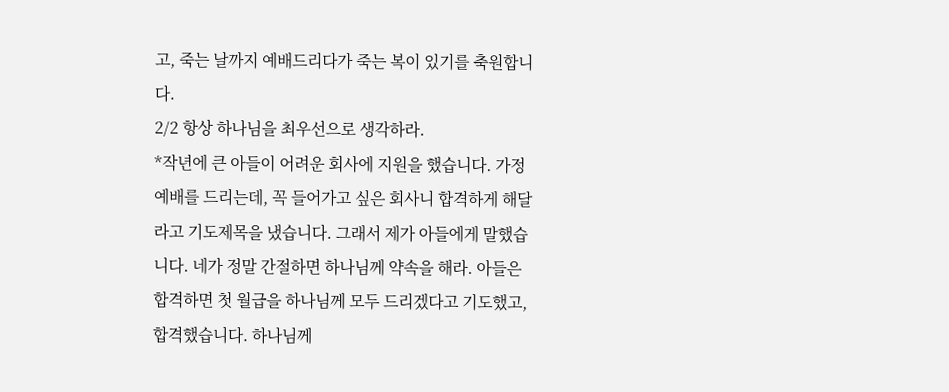고, 죽는 날까지 예배드리다가 죽는 복이 있기를 축원합니다.
2/2 항상 하나님을 최우선으로 생각하라.
*작년에 큰 아들이 어려운 회사에 지원을 했습니다. 가정예배를 드리는데, 꼭 들어가고 싶은 회사니 합격하게 해달라고 기도제목을 냈습니다. 그래서 제가 아들에게 말했습니다. 네가 정말 간절하면 하나님께 약속을 해라. 아들은 합격하면 첫 월급을 하나님께 모두 드리겠다고 기도했고, 합격했습니다. 하나님께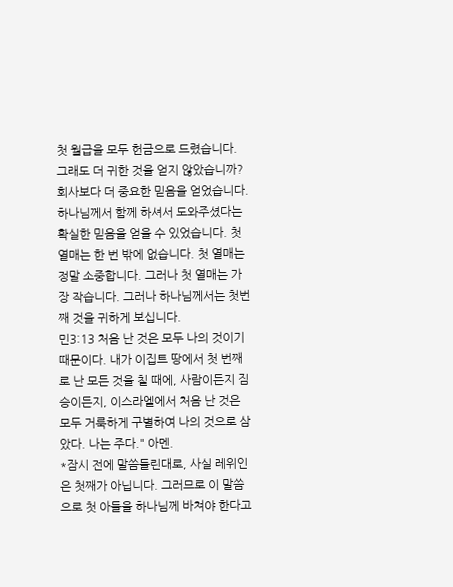첫 월급을 모두 헌금으로 드렸습니다. 그래도 더 귀한 것을 얻지 않았습니까? 회사보다 더 중요한 믿음을 얻었습니다. 하나님께서 함께 하셔서 도와주셨다는 확실한 믿음을 얻을 수 있었습니다. 첫 열매는 한 번 밖에 없습니다. 첫 열매는 정말 소중합니다. 그러나 첫 열매는 가장 작습니다. 그러나 하나님께서는 첫번째 것을 귀하게 보십니다.
민3:13 처음 난 것은 모두 나의 것이기 때문이다. 내가 이집트 땅에서 첫 번째로 난 모든 것을 칠 때에, 사람이든지 짐승이든지, 이스라엘에서 처음 난 것은 모두 거룩하게 구별하여 나의 것으로 삼았다. 나는 주다." 아멘.
*잠시 전에 말씀들린대로, 사실 레위인은 첫째가 아닙니다. 그러므로 이 말씀으로 첫 아들을 하나님께 바쳐야 한다고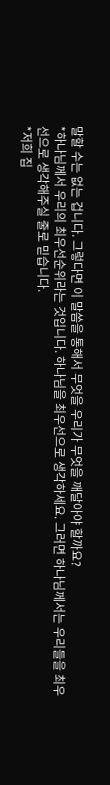말할 수는 없는 겁니다. 그렇다면 이 말씀을 통해서 무엇을 우리가 무엇을 깨달아야 할까요?
*하나님께서 우리의 최우선순위라는 것입니다. 하나님을 최우선으로 생각하세요. 그러면 하나님께서는 우리들을 최우선으로 생각해주실 줄로 믿습니다.
*저희 집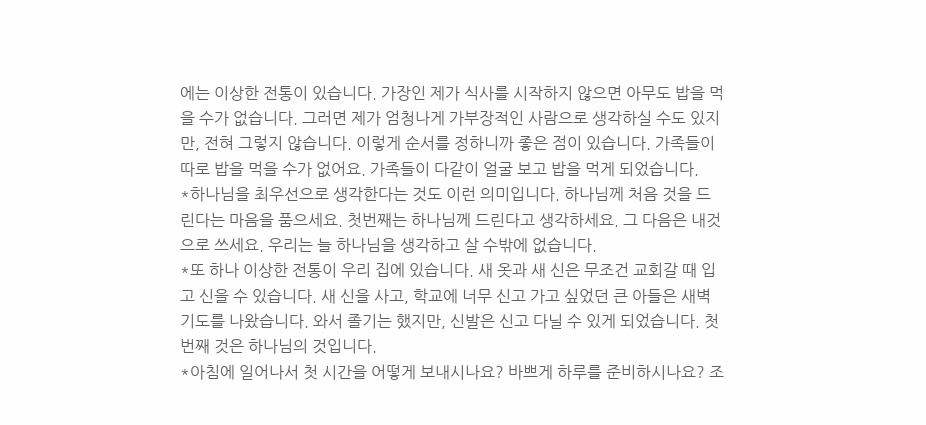에는 이상한 전통이 있습니다. 가장인 제가 식사를 시작하지 않으면 아무도 밥을 먹을 수가 없습니다. 그러면 제가 엄청나게 가부장적인 사람으로 생각하실 수도 있지만, 전혀 그렇지 않습니다. 이렇게 순서를 정하니까 좋은 점이 있습니다. 가족들이 따로 밥을 먹을 수가 없어요. 가족들이 다같이 얼굴 보고 밥을 먹게 되었습니다.
*하나님을 최우선으로 생각한다는 것도 이런 의미입니다. 하나님께 처음 것을 드린다는 마음을 품으세요. 첫번째는 하나님께 드린다고 생각하세요. 그 다음은 내것으로 쓰세요. 우리는 늘 하나님을 생각하고 살 수밖에 없습니다.
*또 하나 이상한 전통이 우리 집에 있습니다. 새 옷과 새 신은 무조건 교회갈 때 입고 신을 수 있습니다. 새 신을 사고, 학교에 너무 신고 가고 싶었던 큰 아들은 새벽기도를 나왔습니다. 와서 졸기는 했지만, 신발은 신고 다닐 수 있게 되었습니다. 첫번째 것은 하나님의 것입니다.
*아침에 일어나서 첫 시간을 어떻게 보내시나요? 바쁘게 하루를 준비하시나요? 조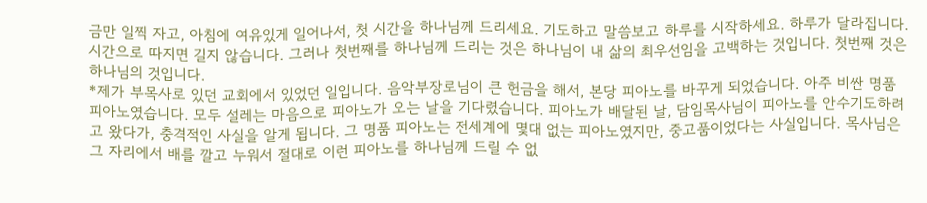금만 일찍 자고, 아침에 여유있게 일어나서, 첫 시간을 하나님께 드리세요. 기도하고 말씀보고 하루를 시작하세요. 하루가 달라집니다. 시간으로 따지면 길지 않습니다. 그러나 첫번째를 하나님께 드리는 것은 하나님이 내 삶의 최우선임을 고백하는 것입니다. 첫번째 것은 하나님의 것입니다.
*제가 부목사로 있던 교회에서 있었던 일입니다. 음악부장로님이 큰 헌금을 해서, 본당 피아노를 바꾸게 되었습니다. 아주 비싼 명품 피아노였습니다. 모두 설레는 마음으로 피아노가 오는 날을 기다렸습니다. 피아노가 배달된 날, 담임목사님이 피아노를 안수기도하려고 왔다가, 충격적인 사실을 알게 됩니다. 그 명품 피아노는 전세계에 몇대 없는 피아노였지만, 중고품이었다는 사실입니다. 목사님은 그 자리에서 배를 깔고 누워서 절대로 이런 피아노를 하나님께 드릴 수 없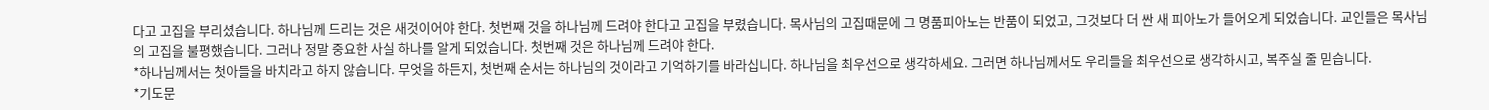다고 고집을 부리셨습니다. 하나님께 드리는 것은 새것이어야 한다. 첫번째 것을 하나님께 드려야 한다고 고집을 부렸습니다. 목사님의 고집때문에 그 명품피아노는 반품이 되었고, 그것보다 더 싼 새 피아노가 들어오게 되었습니다. 교인들은 목사님의 고집을 불평했습니다. 그러나 정말 중요한 사실 하나를 알게 되었습니다. 첫번째 것은 하나님께 드려야 한다.
*하나님께서는 첫아들을 바치라고 하지 않습니다. 무엇을 하든지, 첫번째 순서는 하나님의 것이라고 기억하기를 바라십니다. 하나님을 최우선으로 생각하세요. 그러면 하나님께서도 우리들을 최우선으로 생각하시고, 복주실 줄 믿습니다.
*기도문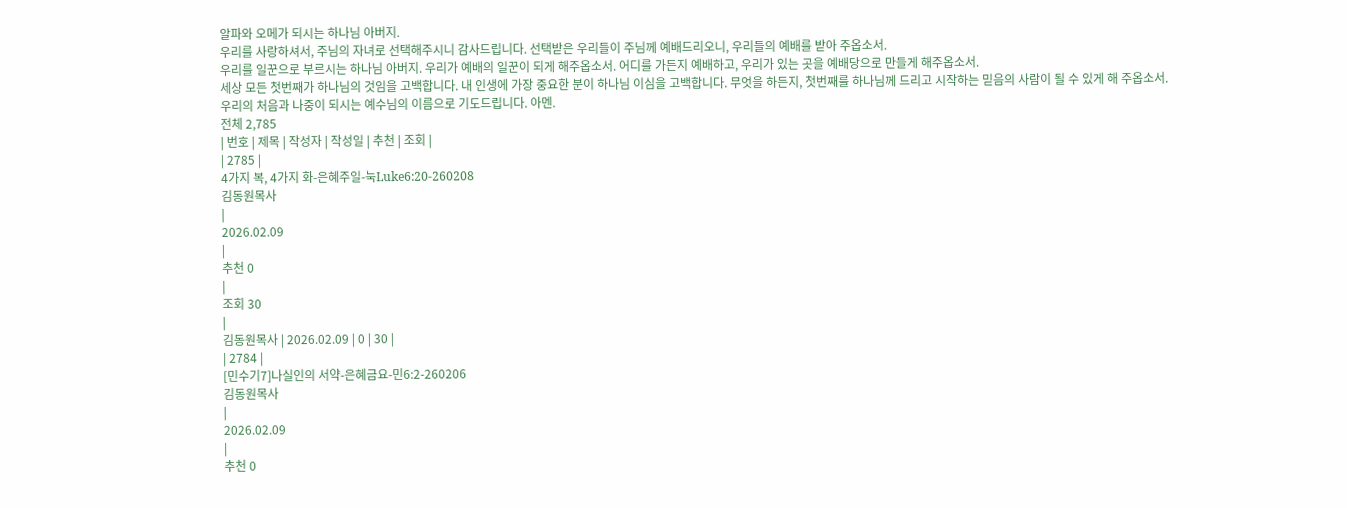알파와 오메가 되시는 하나님 아버지.
우리를 사랑하셔서, 주님의 자녀로 선택해주시니 감사드립니다. 선택받은 우리들이 주님께 예배드리오니, 우리들의 예배를 받아 주옵소서.
우리를 일꾼으로 부르시는 하나님 아버지. 우리가 예배의 일꾼이 되게 해주옵소서. 어디를 가든지 예배하고, 우리가 있는 곳을 예배당으로 만들게 해주옵소서.
세상 모든 첫번째가 하나님의 것임을 고백합니다. 내 인생에 가장 중요한 분이 하나님 이심을 고백합니다. 무엇을 하든지, 첫번째를 하나님께 드리고 시작하는 믿음의 사람이 될 수 있게 해 주옵소서.
우리의 처음과 나중이 되시는 예수님의 이름으로 기도드립니다. 아멘.
전체 2,785
| 번호 | 제목 | 작성자 | 작성일 | 추천 | 조회 |
| 2785 |
4가지 복, 4가지 화-은혜주일-눅Luke6:20-260208
김동원목사
|
2026.02.09
|
추천 0
|
조회 30
|
김동원목사 | 2026.02.09 | 0 | 30 |
| 2784 |
[민수기7]나실인의 서약-은혜금요-민6:2-260206
김동원목사
|
2026.02.09
|
추천 0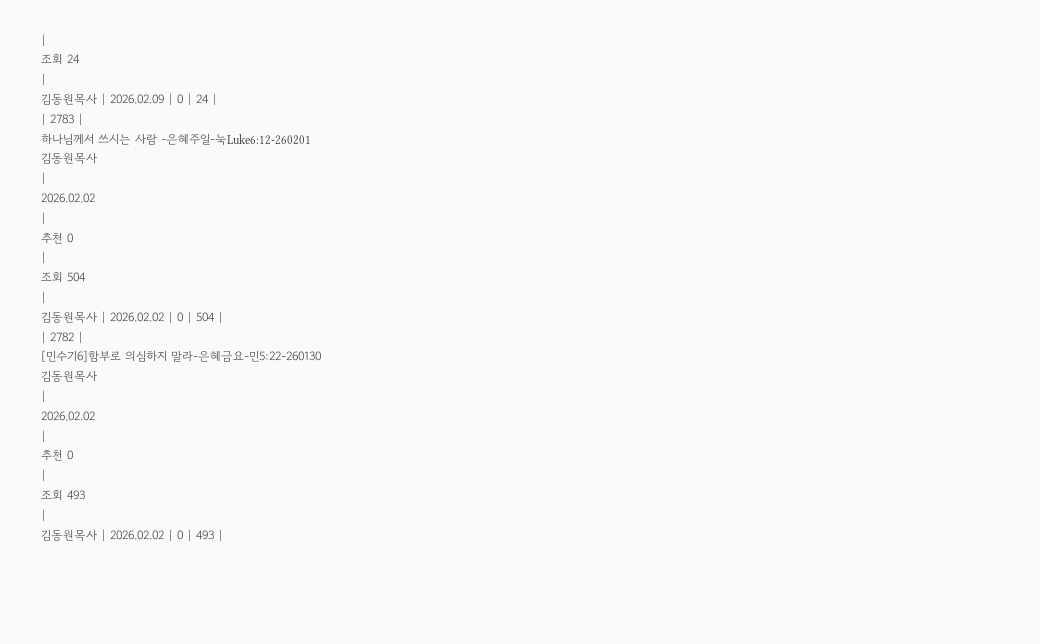|
조회 24
|
김동원목사 | 2026.02.09 | 0 | 24 |
| 2783 |
하나님께서 쓰시는 사람 -은혜주일-눅Luke6:12-260201
김동원목사
|
2026.02.02
|
추천 0
|
조회 504
|
김동원목사 | 2026.02.02 | 0 | 504 |
| 2782 |
[민수기6]함부로 의심하지 말라-은혜금요-민5:22-260130
김동원목사
|
2026.02.02
|
추천 0
|
조회 493
|
김동원목사 | 2026.02.02 | 0 | 493 |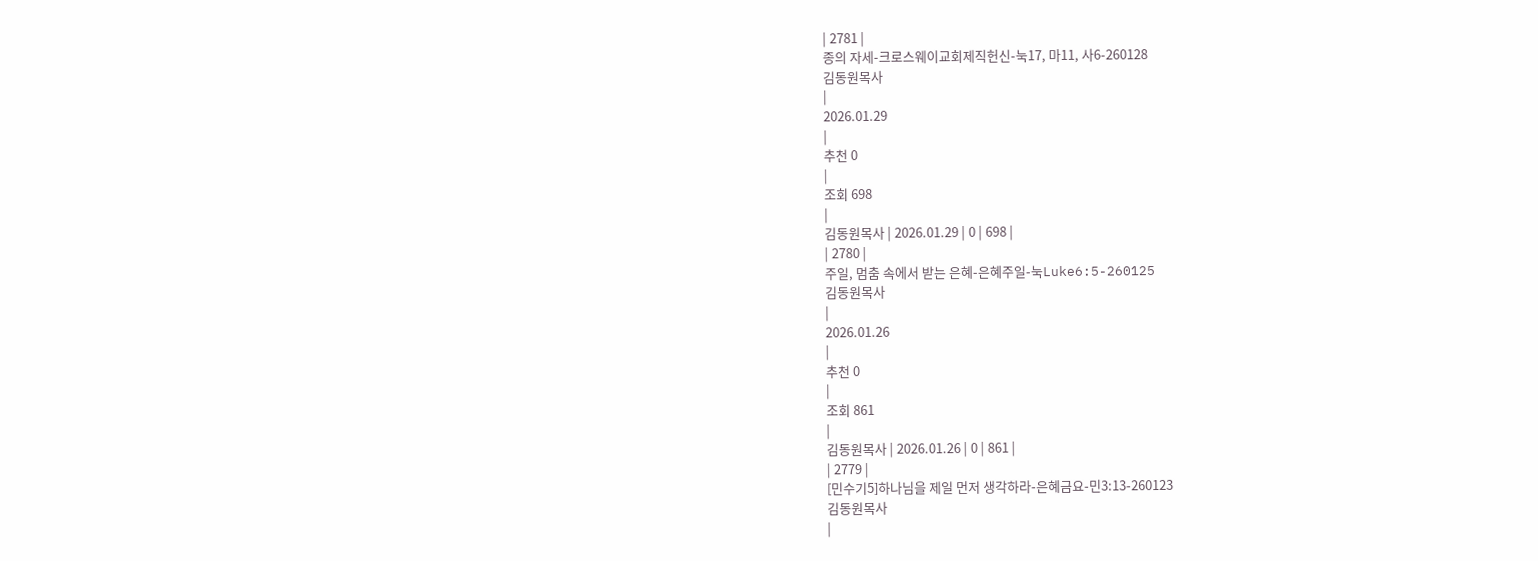| 2781 |
종의 자세-크로스웨이교회제직헌신-눅17, 마11, 사6-260128
김동원목사
|
2026.01.29
|
추천 0
|
조회 698
|
김동원목사 | 2026.01.29 | 0 | 698 |
| 2780 |
주일, 멈춤 속에서 받는 은혜-은혜주일-눅Luke6:5-260125
김동원목사
|
2026.01.26
|
추천 0
|
조회 861
|
김동원목사 | 2026.01.26 | 0 | 861 |
| 2779 |
[민수기5]하나님을 제일 먼저 생각하라-은혜금요-민3:13-260123
김동원목사
|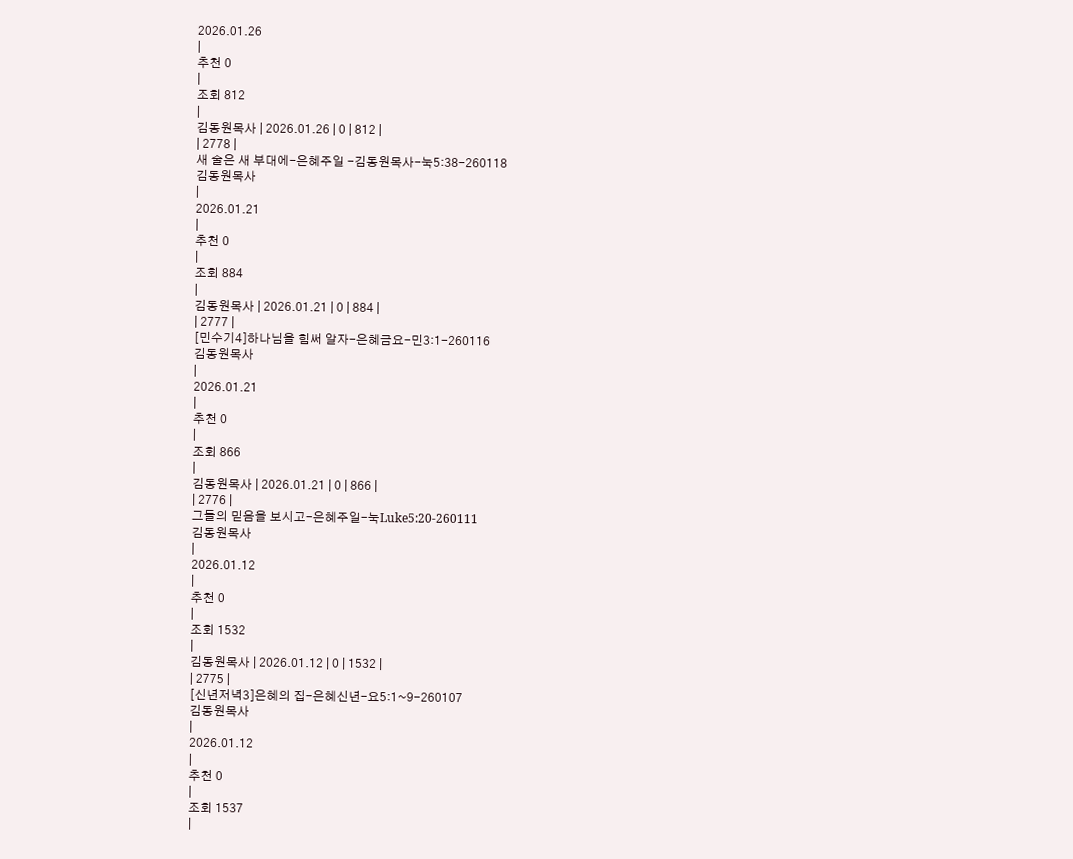2026.01.26
|
추천 0
|
조회 812
|
김동원목사 | 2026.01.26 | 0 | 812 |
| 2778 |
새 술은 새 부대에-은혜주일 -김동원목사-눅5:38-260118
김동원목사
|
2026.01.21
|
추천 0
|
조회 884
|
김동원목사 | 2026.01.21 | 0 | 884 |
| 2777 |
[민수기4]하나님을 힘써 알자-은혜금요-민3:1-260116
김동원목사
|
2026.01.21
|
추천 0
|
조회 866
|
김동원목사 | 2026.01.21 | 0 | 866 |
| 2776 |
그들의 믿음을 보시고-은혜주일-눅Luke5:20-260111
김동원목사
|
2026.01.12
|
추천 0
|
조회 1532
|
김동원목사 | 2026.01.12 | 0 | 1532 |
| 2775 |
[신년저녁3]은혜의 집-은혜신년-요5:1~9-260107
김동원목사
|
2026.01.12
|
추천 0
|
조회 1537
|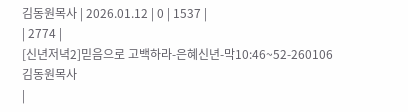김동원목사 | 2026.01.12 | 0 | 1537 |
| 2774 |
[신년저녁2]믿음으로 고백하라-은혜신년-막10:46~52-260106
김동원목사
|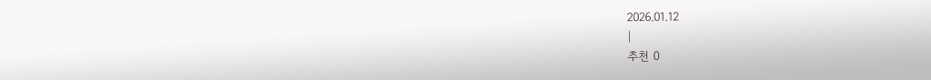2026.01.12
|
추천 0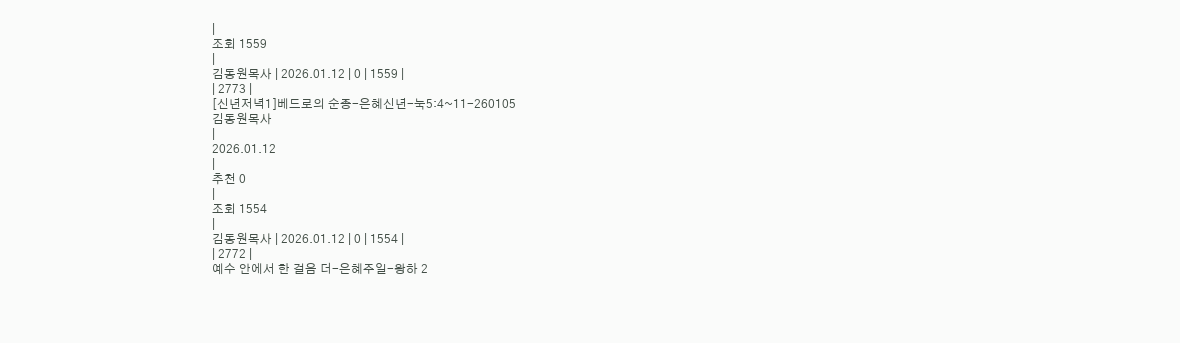|
조회 1559
|
김동원목사 | 2026.01.12 | 0 | 1559 |
| 2773 |
[신년저녁1]베드로의 순종-은혜신년-눅5:4~11-260105
김동원목사
|
2026.01.12
|
추천 0
|
조회 1554
|
김동원목사 | 2026.01.12 | 0 | 1554 |
| 2772 |
예수 안에서 한 걸음 더-은혜주일-왕하 2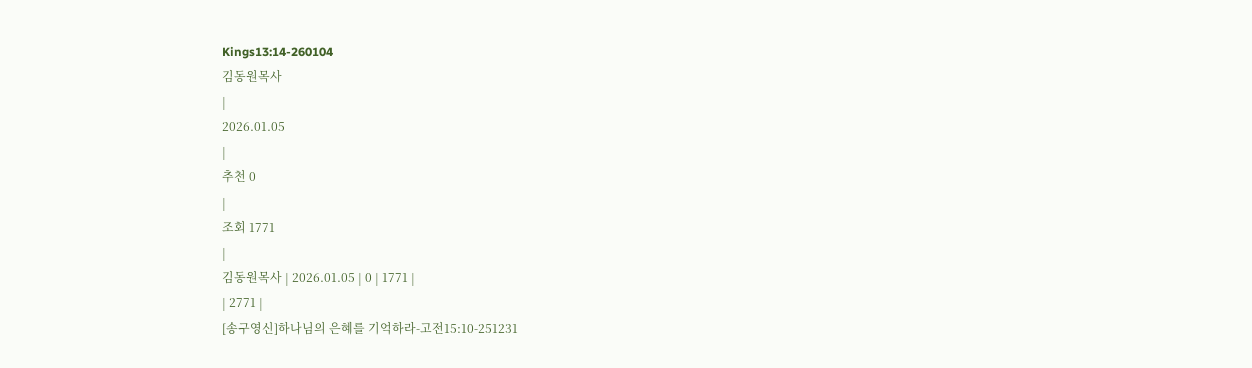Kings13:14-260104
김동원목사
|
2026.01.05
|
추천 0
|
조회 1771
|
김동원목사 | 2026.01.05 | 0 | 1771 |
| 2771 |
[송구영신]하나님의 은혜를 기억하라-고전15:10-251231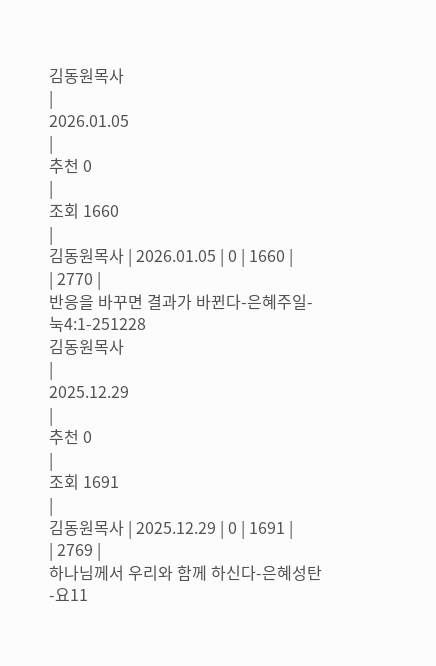김동원목사
|
2026.01.05
|
추천 0
|
조회 1660
|
김동원목사 | 2026.01.05 | 0 | 1660 |
| 2770 |
반응을 바꾸면 결과가 바뀐다-은혜주일-눅4:1-251228
김동원목사
|
2025.12.29
|
추천 0
|
조회 1691
|
김동원목사 | 2025.12.29 | 0 | 1691 |
| 2769 |
하나님께서 우리와 함께 하신다-은혜성탄-요11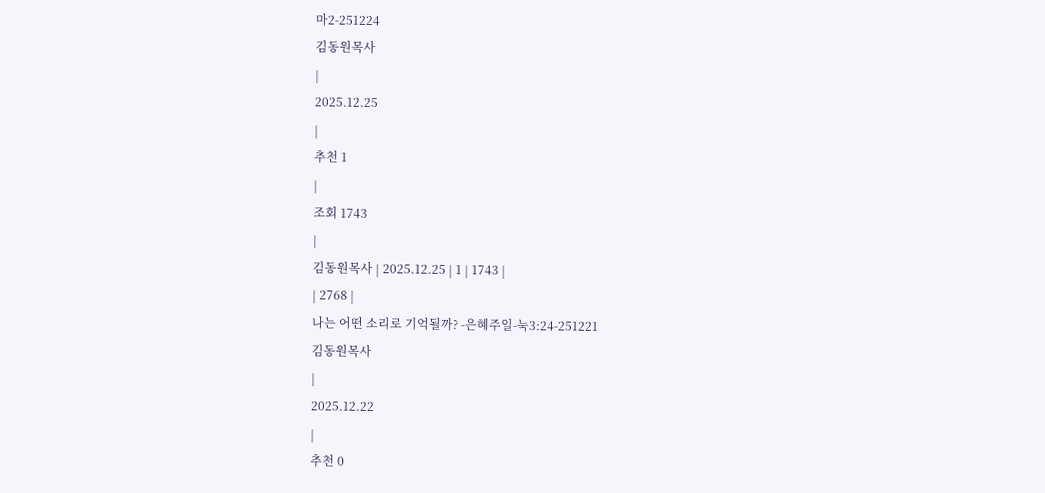마2-251224
김동원목사
|
2025.12.25
|
추천 1
|
조회 1743
|
김동원목사 | 2025.12.25 | 1 | 1743 |
| 2768 |
나는 어떤 소리로 기억될까? -은혜주일-눅3:24-251221
김동원목사
|
2025.12.22
|
추천 0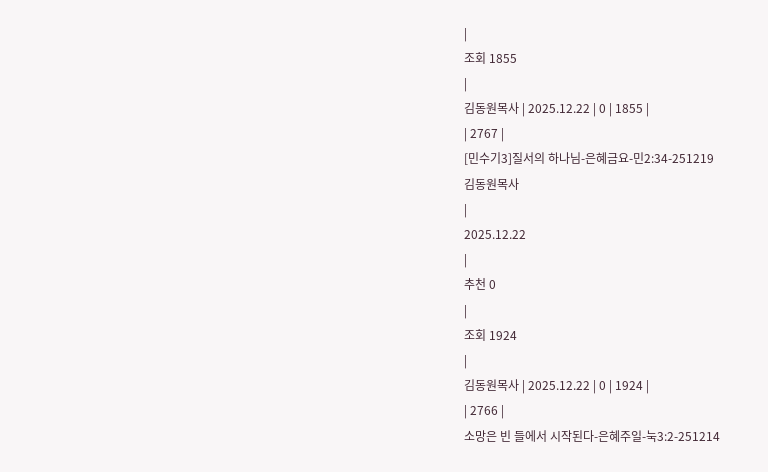|
조회 1855
|
김동원목사 | 2025.12.22 | 0 | 1855 |
| 2767 |
[민수기3]질서의 하나님-은혜금요-민2:34-251219
김동원목사
|
2025.12.22
|
추천 0
|
조회 1924
|
김동원목사 | 2025.12.22 | 0 | 1924 |
| 2766 |
소망은 빈 들에서 시작된다-은혜주일-눅3:2-251214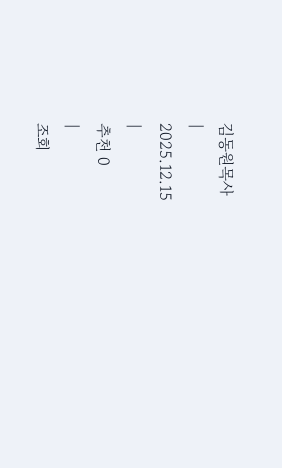김동원목사
|
2025.12.15
|
추천 0
|
조회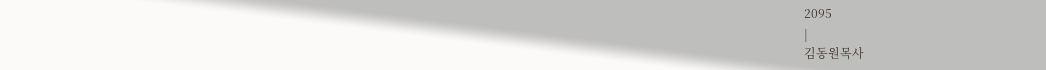2095
|
김동원목사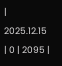| 2025.12.15 | 0 | 2095 |